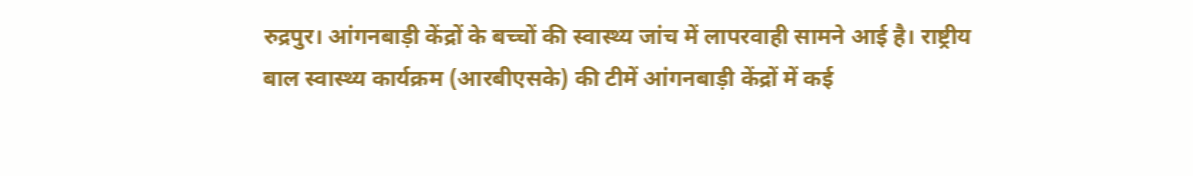रुद्रपुर। आंगनबाड़ी केंद्रों के बच्चों की स्वास्थ्य जांच में लापरवाही सामने आई है। राष्ट्रीय बाल स्वास्थ्य कार्यक्रम (आरबीएसके) की टीमें आंगनबाड़ी केंद्रों में कई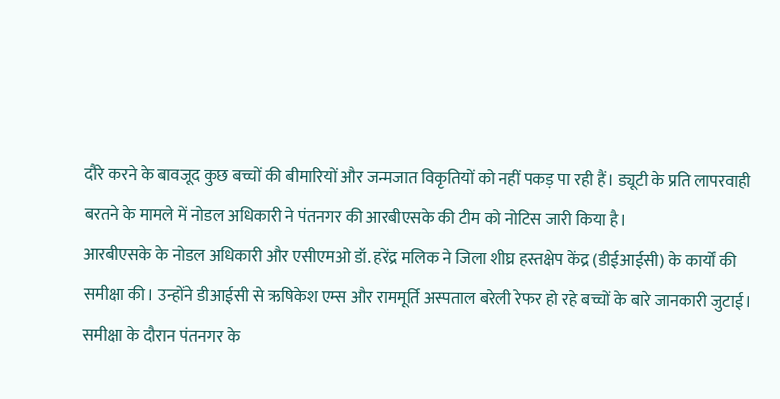दौरे करने के बावजूद कुछ बच्चों की बीमारियों और जन्मजात विकृतियों को नहीं पकड़ पा रही हैं। ड्यूटी के प्रति लापरवाही बरतने के मामले में नोडल अधिकारी ने पंतनगर की आरबीएसके की टीम को नोटिस जारी किया है।
आरबीएसके के नोडल अधिकारी और एसीएमओ डॉ. हरेंद्र मलिक ने जिला शीघ्र हस्तक्षेप केंद्र (डीईआईसी) के कार्यों की समीक्षा की। उन्होंने डीआईसी से ऋषिकेश एम्स और राममूर्ति अस्पताल बरेली रेफर हो रहे बच्चों के बारे जानकारी जुटाई। समीक्षा के दौरान पंतनगर के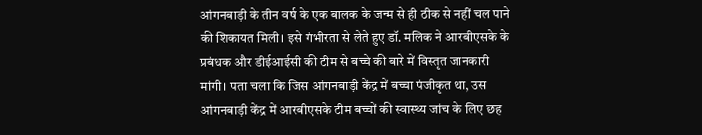आंगनबाड़ी के तीन वर्ष के एक बालक के जन्म से ही ठीक से नहीं चल पाने की शिकायत मिली। इसे गंभीरता से लेते हुए डॉ. मलिक ने आरबीएसके के प्रबंधक और डीईआईसी की टीम से बच्चे की बारे में विस्तृत जानकारी मांगी। पता चला कि जिस आंगनबाड़ी केंद्र में बच्चा पंजीकृत था, उस आंगनबाड़ी केंद्र में आरबीएसके टीम बच्चों की स्वास्थ्य जांच के लिए छह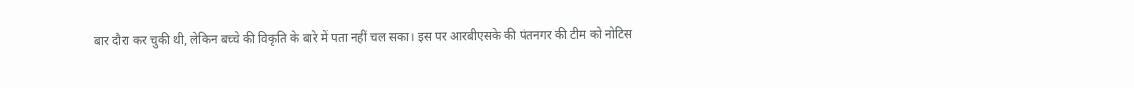बार दौरा कर चुकी थी, लेकिन बच्चे की विकृति के बारे में पता नहीं चल सका। इस पर आरबीएसके की पंतनगर की टीम को नोटिस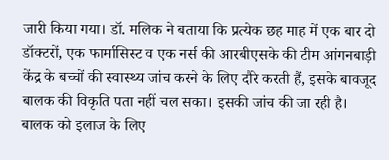जारी किया गया। डॉ. मलिक ने बताया कि प्रत्येक छह माह में एक बार दो डॉक्टरों, एक फार्मासिस्ट व एक नर्स की आरबीएसके की टीम आंगनबाड़ी केंद्र के बच्चों की स्वास्थ्य जांच करने के लिए दौरे करती हैं, इसके बावजूद बालक की विकृति पता नहीं चल सका। इसकी जांच की जा रही है। बालक को इलाज के लिए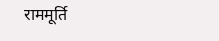राममूर्ति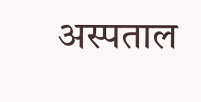अस्पताल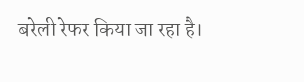बरेली रेफर किया जा रहा है।